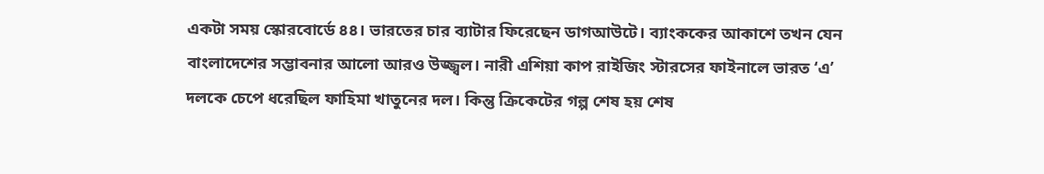একটা সময় স্কোরবোর্ডে ৪৪। ভারতের চার ব্যাটার ফিরেছেন ডাগআউটে। ব্যাংককের আকাশে তখন যেন বাংলাদেশের সম্ভাবনার আলো আরও উজ্জ্বল। নারী এশিয়া কাপ রাইজিং স্টারসের ফাইনালে ভারত ‘এ’ দলকে চেপে ধরেছিল ফাহিমা খাতুনের দল। কিন্তু ক্রিকেটের গল্প শেষ হয় শেষ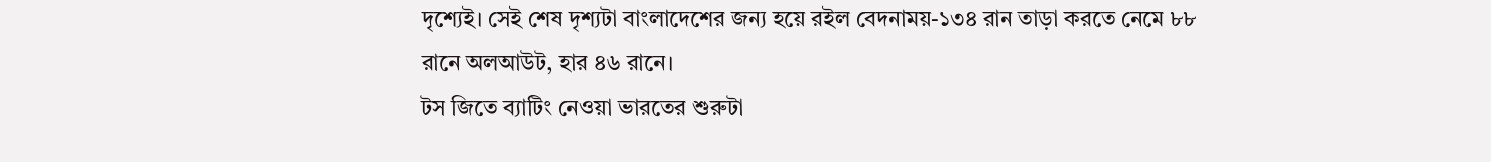দৃশ্যেই। সেই শেষ দৃশ্যটা বাংলাদেশের জন্য হয়ে রইল বেদনাময়-১৩৪ রান তাড়া করতে নেমে ৮৮ রানে অলআউট, হার ৪৬ রানে।
টস জিতে ব্যাটিং নেওয়া ভারতের শুরুটা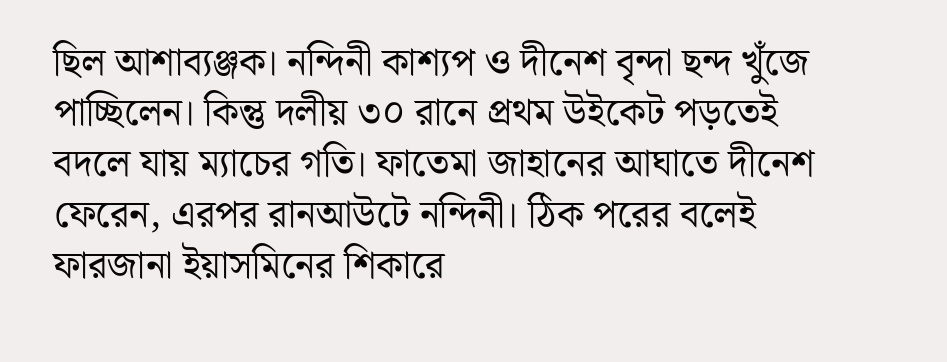ছিল আশাব্যঞ্জক। নন্দিনী কাশ্যপ ও দীনেশ বৃন্দা ছন্দ খুঁজে পাচ্ছিলেন। কিন্তু দলীয় ৩০ রানে প্রথম উইকেট পড়তেই বদলে যায় ম্যাচের গতি। ফাতেমা জাহানের আঘাতে দীনেশ ফেরেন, এরপর রানআউটে নন্দিনী। ঠিক পরের বলেই ফারজানা ইয়াসমিনের শিকারে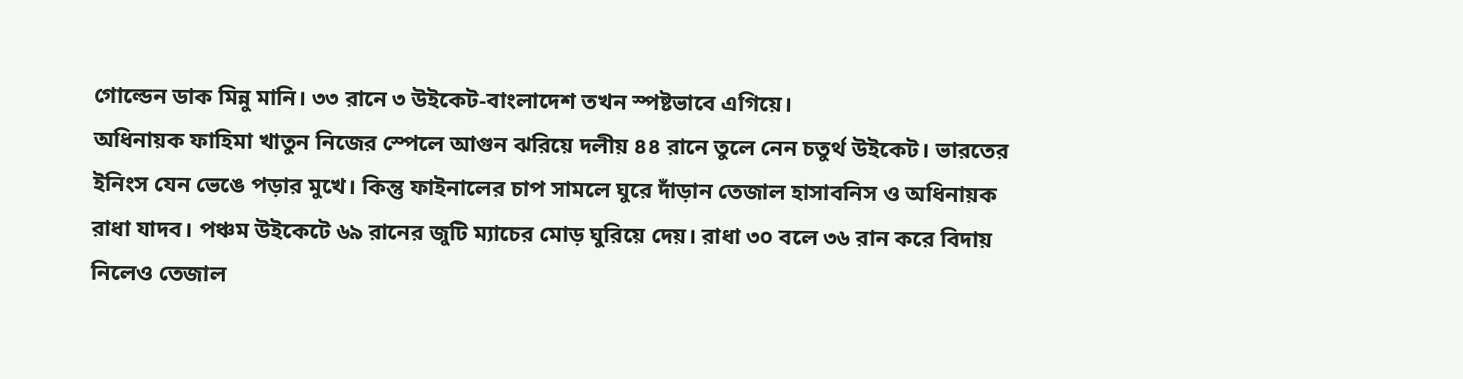গোল্ডেন ডাক মিন্নু মানি। ৩৩ রানে ৩ উইকেট-বাংলাদেশ তখন স্পষ্টভাবে এগিয়ে।
অধিনায়ক ফাহিমা খাতুন নিজের স্পেলে আগুন ঝরিয়ে দলীয় ৪৪ রানে তুলে নেন চতুর্থ উইকেট। ভারতের ইনিংস যেন ভেঙে পড়ার মুখে। কিন্তু ফাইনালের চাপ সামলে ঘুরে দাঁড়ান তেজাল হাসাবনিস ও অধিনায়ক রাধা যাদব। পঞ্চম উইকেটে ৬৯ রানের জুটি ম্যাচের মোড় ঘুরিয়ে দেয়। রাধা ৩০ বলে ৩৬ রান করে বিদায় নিলেও তেজাল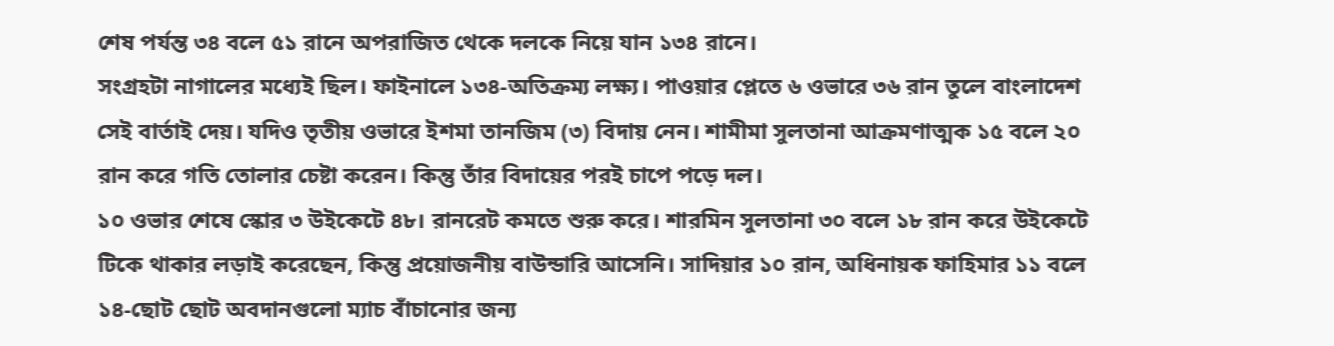শেষ পর্যন্ত ৩৪ বলে ৫১ রানে অপরাজিত থেকে দলকে নিয়ে যান ১৩৪ রানে।
সংগ্রহটা নাগালের মধ্যেই ছিল। ফাইনালে ১৩৪-অতিক্রম্য লক্ষ্য। পাওয়ার প্লেতে ৬ ওভারে ৩৬ রান তুলে বাংলাদেশ সেই বার্তাই দেয়। যদিও তৃতীয় ওভারে ইশমা তানজিম (৩) বিদায় নেন। শামীমা সুলতানা আক্রমণাত্মক ১৫ বলে ২০ রান করে গতি তোলার চেষ্টা করেন। কিন্তু তাঁর বিদায়ের পরই চাপে পড়ে দল।
১০ ওভার শেষে স্কোর ৩ উইকেটে ৪৮। রানরেট কমতে শুরু করে। শারমিন সুলতানা ৩০ বলে ১৮ রান করে উইকেটে টিকে থাকার লড়াই করেছেন, কিন্তু প্রয়োজনীয় বাউন্ডারি আসেনি। সাদিয়ার ১০ রান, অধিনায়ক ফাহিমার ১১ বলে ১৪-ছোট ছোট অবদানগুলো ম্যাচ বাঁচানোর জন্য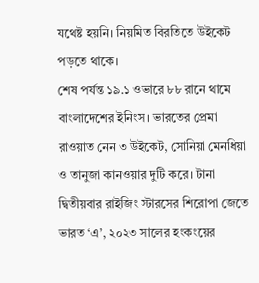যথেষ্ট হয়নি। নিয়মিত বিরতিতে উইকেট পড়তে থাকে।
শেষ পর্যন্ত ১৯.১ ওভারে ৮৮ রানে থামে বাংলাদেশের ইনিংস। ভারতের প্রেমা রাওয়াত নেন ৩ উইকেট, সোনিয়া মেনধিয়া ও তানুজা কানওয়ার দুটি করে। টানা দ্বিতীয়বার রাইজিং স্টারসের শিরোপা জেতে ভারত ‘এ’, ২০২৩ সালের হংকংয়ের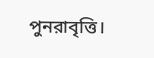পুনরাবৃত্তি।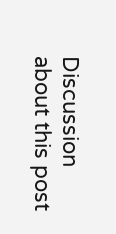Discussion about this post